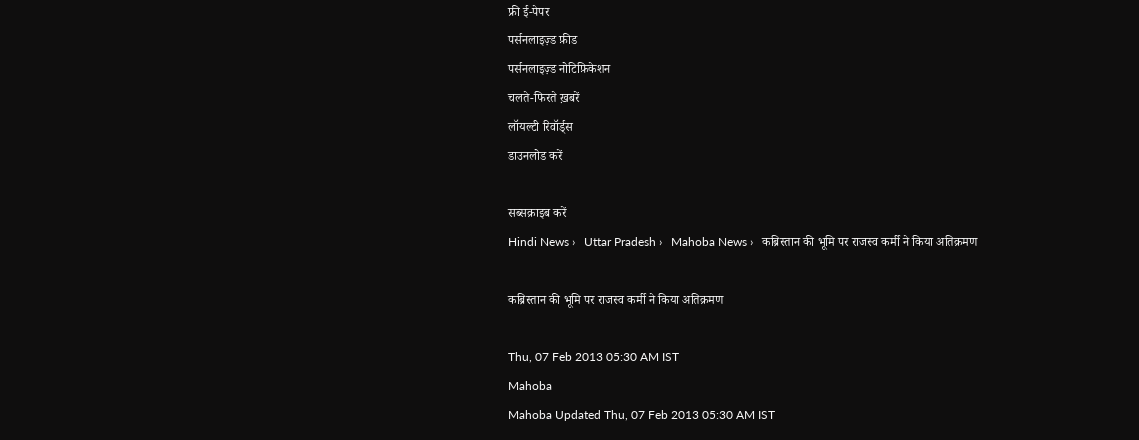फ्री ई-पेपर
पर्सनलाइज़्ड फ़ीड
पर्सनलाइज़्ड नोटिफ़िकेशन
चलते-फिरते ख़बरें
लॉयल्टी रिवॉर्ड्स
डाउनलोड करें

सब्सक्राइब करें
Hindi News ›   Uttar Pradesh ›   Mahoba News ›   कब्रिस्तान की भूमि पर राजस्व कर्मी ने किया अतिक्रमण

कब्रिस्तान की भूमि पर राजस्व कर्मी ने किया अतिक्रमण

Thu, 07 Feb 2013 05:30 AM IST
Mahoba
Mahoba Updated Thu, 07 Feb 2013 05:30 AM IST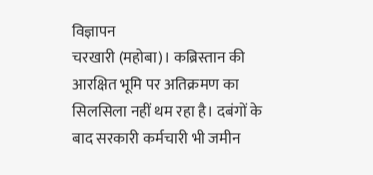विज्ञापन
चरखारी (महोबा)। कब्रिस्तान की आरक्षित भूमि पर अतिक्रमण का सिलसिला नहीं थम रहा है। दबंगों के बाद सरकारी कर्मचारी भी जमीन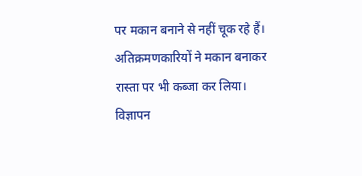पर मकान बनाने से नहीं चूक रहे हैं। अतिक्रमणकारियों ने मकान बनाकर रास्ता पर भी कब्जा कर लिया।
विज्ञापन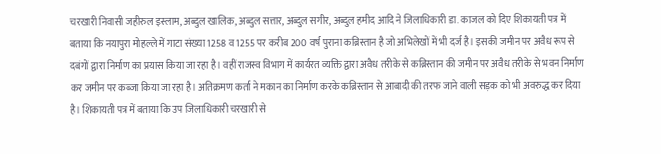चरखारी निवासी जहीरुल इस्लाम, अब्दुल खालिक, अब्दुल सत्तार, अब्दुल सगीर, अब्दुल हमीद आदि ने जिलाधिकारी डा. काजल को दिए शिकायती पत्र में बताया कि नयापुरा मोहल्ले में गाटा संख्या 1258 व 1255 पर करीब 200 वर्ष पुराना कब्रिस्तान है जो अभिलेखों में भी दर्ज है। इसकी जमीन पर अवैध रूप से दबंगों द्वारा निर्माण का प्रयास किया जा रहा है। वहीं राजस्व विभाग में कार्यरत व्यक्ति द्वारा अवैध तरीके से कब्रिस्तान की जमीन पर अवैध तरीके से भवन निर्माण कर जमीन पर कब्जा किया जा रहा है। अतिक्रमण कर्ता ने मकान का निर्माण करके कब्रिस्तान से आबादी की तरफ जाने वाली सड़क को भी अवरुद्ध कर दिया है। शिकायती पत्र में बताया कि उप जिलाधिकारी चरखारी से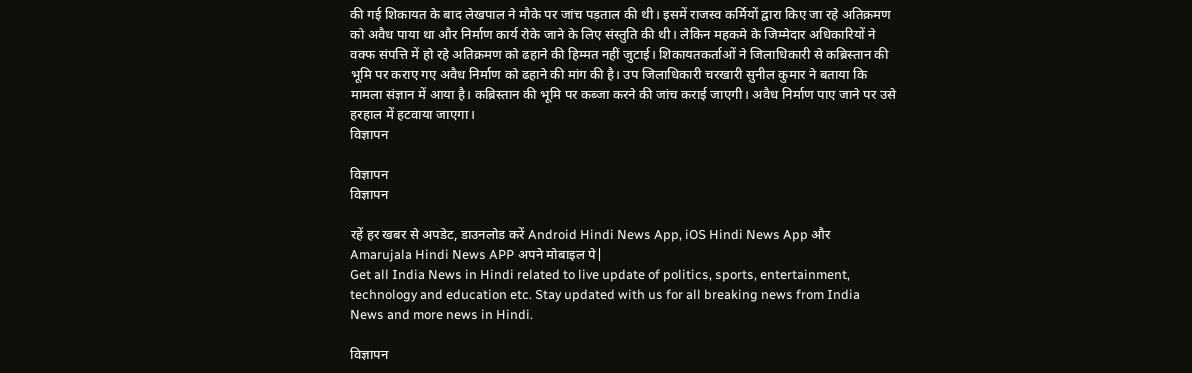की गई शिकायत के बाद लेखपाल ने मौके पर जांच पड़ताल की थी। इसमें राजस्व कर्मियों द्वारा किए जा रहे अतिक्रमण को अवैध पाया था और निर्माण कार्य रोके जाने के लिए संस्तुति की थी। लेकिन महकमे के जिम्मेदार अधिकारियों ने वक्फ संपत्ति में हो रहे अतिक्रमण को ढहाने की हिम्मत नहीं जुटाई। शिकायतकर्ताओं ने जिलाधिकारी से कब्रिस्तान की भूमि पर कराए गए अवैध निर्माण को ढहाने की मांग की है। उप जिलाधिकारी चरखारी सुनील कुमार ने बताया कि मामला संज्ञान में आया है। कब्रिस्तान की भूमि पर कब्जा करने की जांच कराई जाएगी। अवैध निर्माण पाए जाने पर उसे हरहाल में हटवाया जाएगा।
विज्ञापन

विज्ञापन
विज्ञापन

रहें हर खबर से अपडेट, डाउनलोड करें Android Hindi News App, iOS Hindi News App और Amarujala Hindi News APP अपने मोबाइल पे|
Get all India News in Hindi related to live update of politics, sports, entertainment, technology and education etc. Stay updated with us for all breaking news from India News and more news in Hindi.

विज्ञापन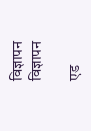विज्ञापन
विज्ञापन

एड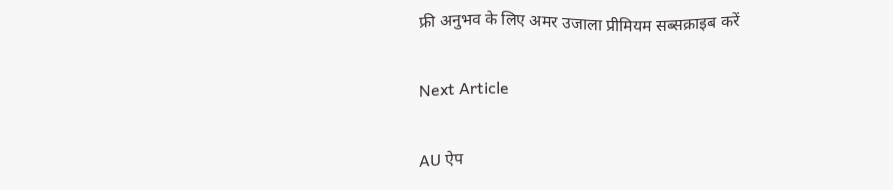फ्री अनुभव के लिए अमर उजाला प्रीमियम सब्सक्राइब करें

Next Article

AU ऐप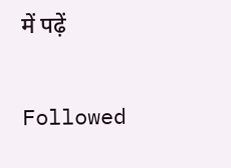में पढ़ें

Followed